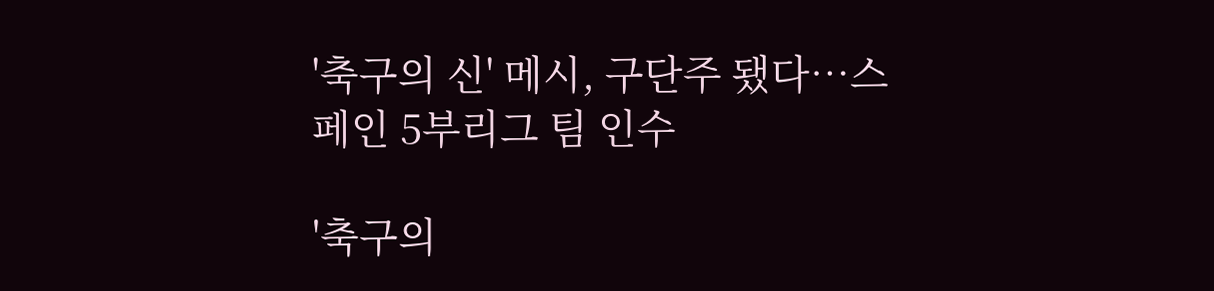'축구의 신' 메시, 구단주 됐다…스페인 5부리그 팀 인수

'축구의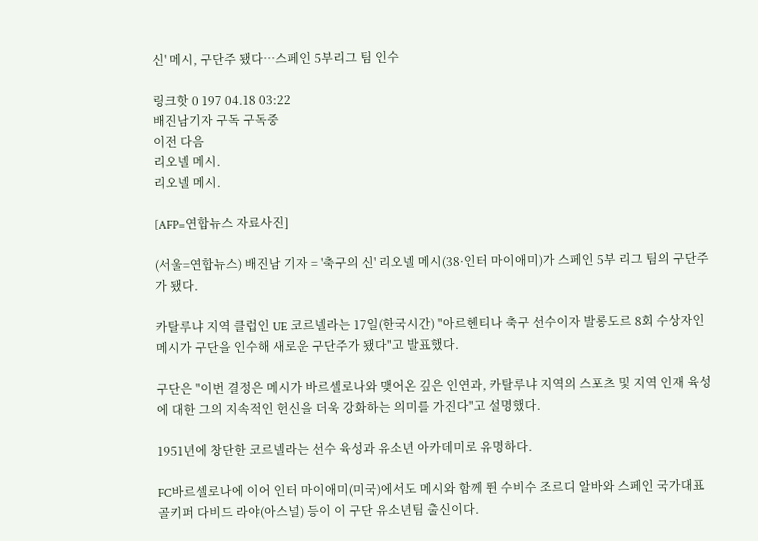신' 메시, 구단주 됐다…스페인 5부리그 팀 인수

링크핫 0 197 04.18 03:22
배진남기자 구독 구독중
이전 다음
리오넬 메시.
리오넬 메시.

[AFP=연합뉴스 자료사진]

(서울=연합뉴스) 배진남 기자 = '축구의 신' 리오넬 메시(38·인터 마이애미)가 스페인 5부 리그 팀의 구단주가 됐다.

카탈루냐 지역 클럽인 UE 코르넬라는 17일(한국시간) "아르헨티나 축구 선수이자 발롱도르 8회 수상자인 메시가 구단을 인수해 새로운 구단주가 됐다"고 발표했다.

구단은 "이번 결정은 메시가 바르셀로나와 맺어온 깊은 인연과, 카탈루냐 지역의 스포츠 및 지역 인재 육성에 대한 그의 지속적인 헌신을 더욱 강화하는 의미를 가진다"고 설명했다.

1951년에 창단한 코르넬라는 선수 육성과 유소년 아카데미로 유명하다.

FC바르셀로나에 이어 인터 마이애미(미국)에서도 메시와 함께 뛴 수비수 조르디 알바와 스페인 국가대표 골키퍼 다비드 라야(아스널) 등이 이 구단 유소년팀 출신이다.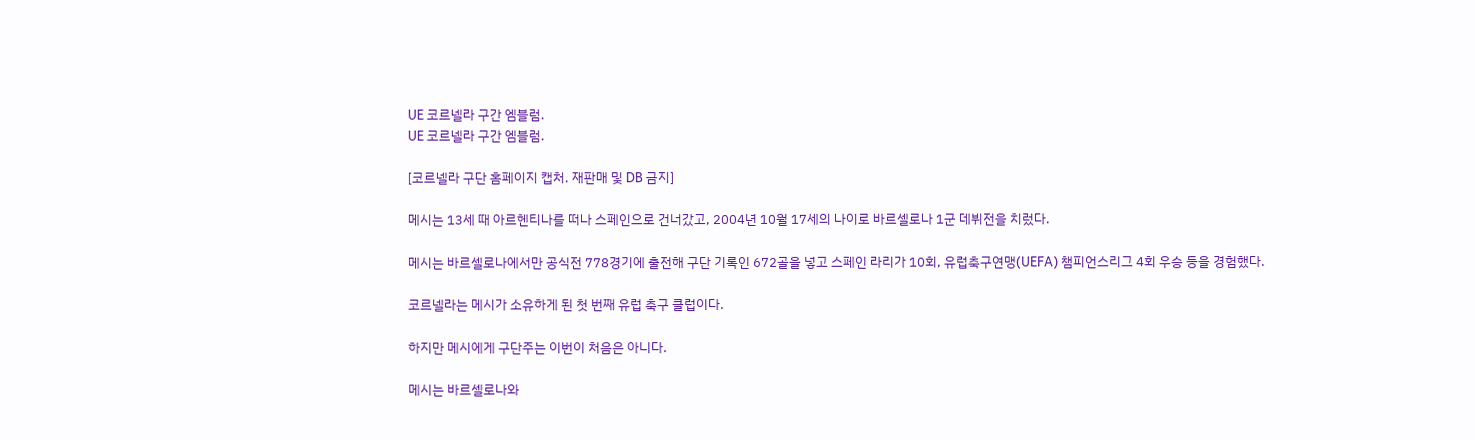UE 코르넬라 구간 엠블럼.
UE 코르넬라 구간 엠블럼.

[코르넬라 구단 홈페이지 캡처. 재판매 및 DB 금지]

메시는 13세 때 아르헨티나를 떠나 스페인으로 건너갔고, 2004년 10월 17세의 나이로 바르셀로나 1군 데뷔전을 치렀다.

메시는 바르셀로나에서만 공식전 778경기에 출전해 구단 기록인 672골을 넣고 스페인 라리가 10회, 유럽축구연맹(UEFA) 챔피언스리그 4회 우승 등을 경험했다.

코르넬라는 메시가 소유하게 된 첫 번째 유럽 축구 클럽이다.

하지만 메시에게 구단주는 이번이 처음은 아니다.

메시는 바르셀로나와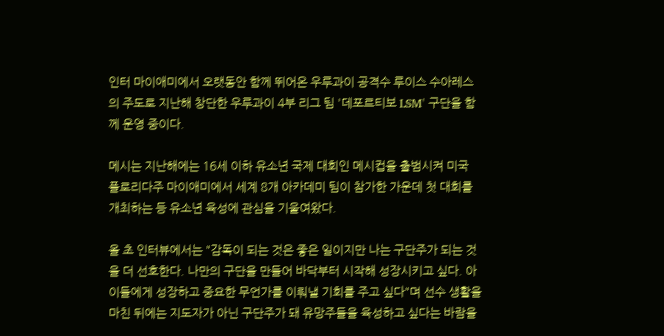인터 마이애미에서 오랫동안 함께 뛰어온 우루과이 공격수 루이스 수아레스의 주도로 지난해 창단한 우루과이 4부 리그 팀 '데포르티보 LSM' 구단을 함께 운영 중이다.

메시는 지난해에는 16세 이하 유소년 국제 대회인 메시컵을 출범시켜 미국 플로리다주 마이애미에서 세계 8개 아카데미 팀이 참가한 가운데 첫 대회를 개최하는 등 유소년 육성에 관심을 기울여왔다.

올 초 인터뷰에서는 "감독이 되는 것은 좋은 일이지만 나는 구단주가 되는 것을 더 선호한다. 나만의 구단을 만들어 바닥부터 시작해 성장시키고 싶다. 아이들에게 성장하고 중요한 무언가를 이뤄낼 기회를 주고 싶다"며 선수 생활을 마친 뒤에는 지도자가 아닌 구단주가 돼 유망주들을 육성하고 싶다는 바람을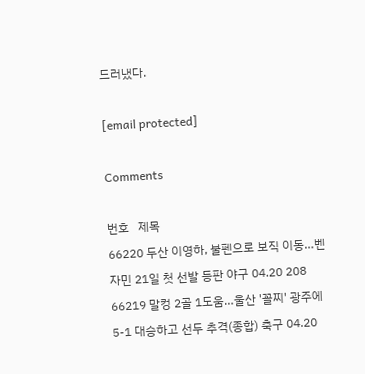드러냈다.

[email protected]

Comments

번호   제목
66220 두산 이영하, 불펜으로 보직 이동…벤자민 21일 첫 선발 등판 야구 04.20 208
66219 말컹 2골 1도움…울산 '꼴찌' 광주에 5-1 대승하고 선두 추격(종합) 축구 04.20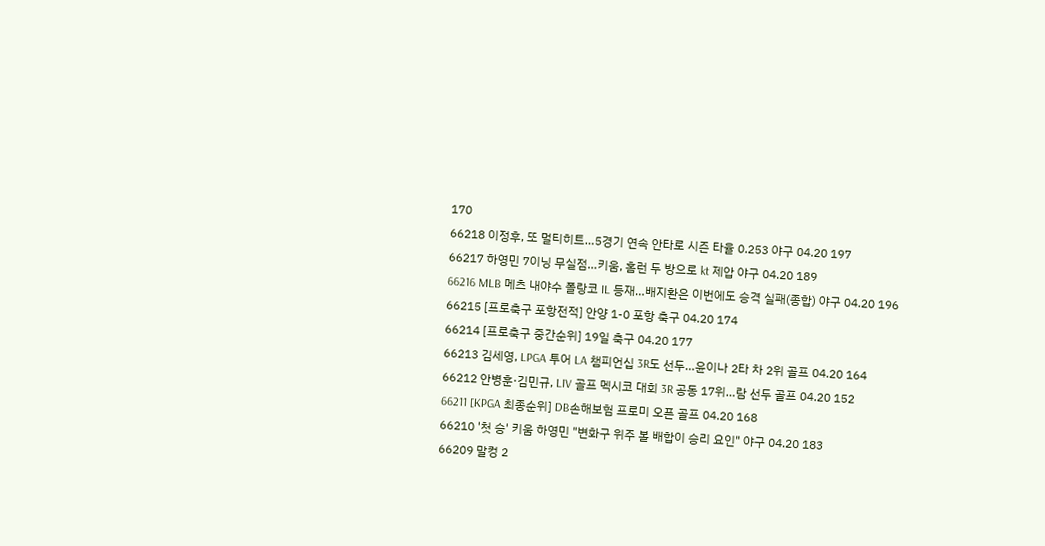170
66218 이정후, 또 멀티히트…5경기 연속 안타로 시즌 타율 0.253 야구 04.20 197
66217 하영민 7이닝 무실점…키움, 홈런 두 방으로 kt 제압 야구 04.20 189
66216 MLB 메츠 내야수 폴랑코 IL 등재…배지환은 이번에도 승격 실패(종합) 야구 04.20 196
66215 [프로축구 포항전적] 안양 1-0 포항 축구 04.20 174
66214 [프로축구 중간순위] 19일 축구 04.20 177
66213 김세영, LPGA 투어 LA 챔피언십 3R도 선두…윤이나 2타 차 2위 골프 04.20 164
66212 안병훈·김민규, LIV 골프 멕시코 대회 3R 공동 17위…람 선두 골프 04.20 152
66211 [KPGA 최종순위] DB손해보험 프로미 오픈 골프 04.20 168
66210 '첫 승' 키움 하영민 "변화구 위주 볼 배합이 승리 요인" 야구 04.20 183
66209 말컹 2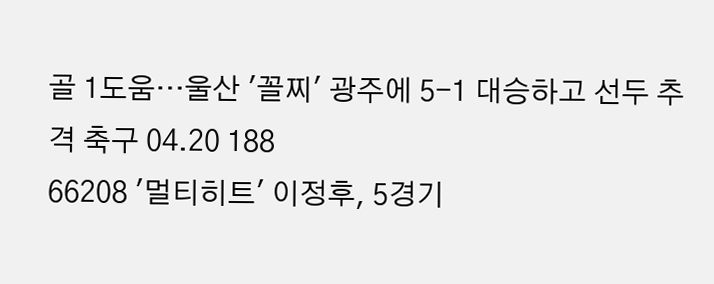골 1도움…울산 '꼴찌' 광주에 5-1 대승하고 선두 추격 축구 04.20 188
66208 '멀티히트' 이정후, 5경기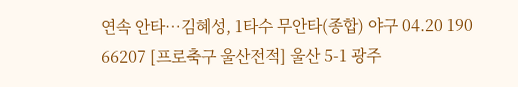연속 안타…김혜성, 1타수 무안타(종합) 야구 04.20 190
66207 [프로축구 울산전적] 울산 5-1 광주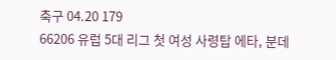축구 04.20 179
66206 유럽 5대 리그 첫 여성 사령탑 에타, 분데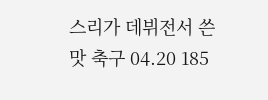스리가 데뷔전서 쓴맛 축구 04.20 185